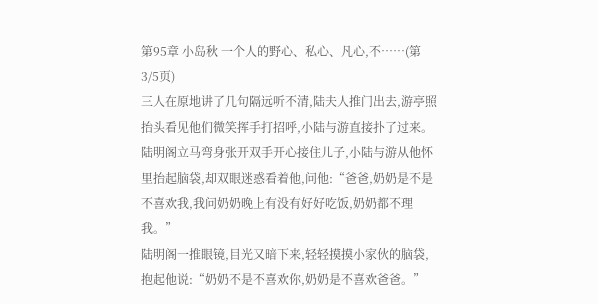第95章 小岛秋 一个人的野心、私心、凡心,不……(第3/5页)
三人在原地讲了几句隔远听不清,陆夫人推门出去,游亭照抬头看见他们微笑挥手打招呼,小陆与游直接扑了过来。
陆明阁立马弯身张开双手开心接住儿子,小陆与游从他怀里抬起脑袋,却双眼迷惑看着他,问他:“爸爸,奶奶是不是不喜欢我,我问奶奶晚上有没有好好吃饭,奶奶都不理我。”
陆明阁一推眼镜,目光又暗下来,轻轻摸摸小家伙的脑袋,抱起他说:“奶奶不是不喜欢你,奶奶是不喜欢爸爸。”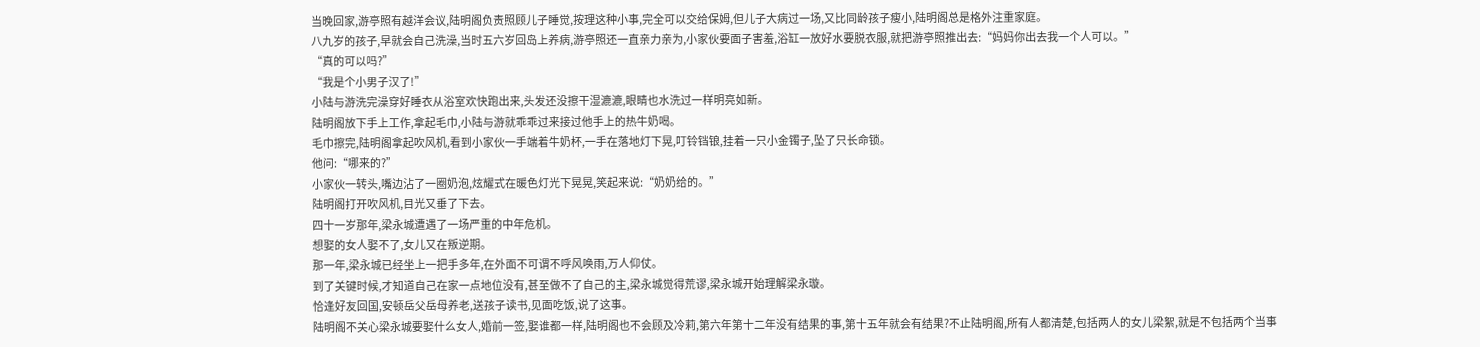当晚回家,游亭照有越洋会议,陆明阁负责照顾儿子睡觉,按理这种小事,完全可以交给保姆,但儿子大病过一场,又比同龄孩子瘦小,陆明阁总是格外注重家庭。
八九岁的孩子,早就会自己洗澡,当时五六岁回岛上养病,游亭照还一直亲力亲为,小家伙要面子害羞,浴缸一放好水要脱衣服,就把游亭照推出去:“妈妈你出去我一个人可以。”
“真的可以吗?”
“我是个小男子汉了!”
小陆与游洗完澡穿好睡衣从浴室欢快跑出来,头发还没擦干湿漉漉,眼睛也水洗过一样明亮如新。
陆明阁放下手上工作,拿起毛巾,小陆与游就乖乖过来接过他手上的热牛奶喝。
毛巾擦完,陆明阁拿起吹风机,看到小家伙一手端着牛奶杯,一手在落地灯下晃,叮铃铛锒,挂着一只小金镯子,坠了只长命锁。
他问:“哪来的?”
小家伙一转头,嘴边沾了一圈奶泡,炫耀式在暖色灯光下晃晃,笑起来说:“奶奶给的。”
陆明阁打开吹风机,目光又垂了下去。
四十一岁那年,梁永城遭遇了一场严重的中年危机。
想娶的女人娶不了,女儿又在叛逆期。
那一年,梁永城已经坐上一把手多年,在外面不可谓不呼风唤雨,万人仰仗。
到了关键时候,才知道自己在家一点地位没有,甚至做不了自己的主,梁永城觉得荒谬,梁永城开始理解梁永璇。
恰逢好友回国,安顿岳父岳母养老,送孩子读书,见面吃饭,说了这事。
陆明阁不关心梁永城要娶什么女人,婚前一签,娶谁都一样,陆明阁也不会顾及冷莉,第六年第十二年没有结果的事,第十五年就会有结果?不止陆明阁,所有人都清楚,包括两人的女儿梁絮,就是不包括两个当事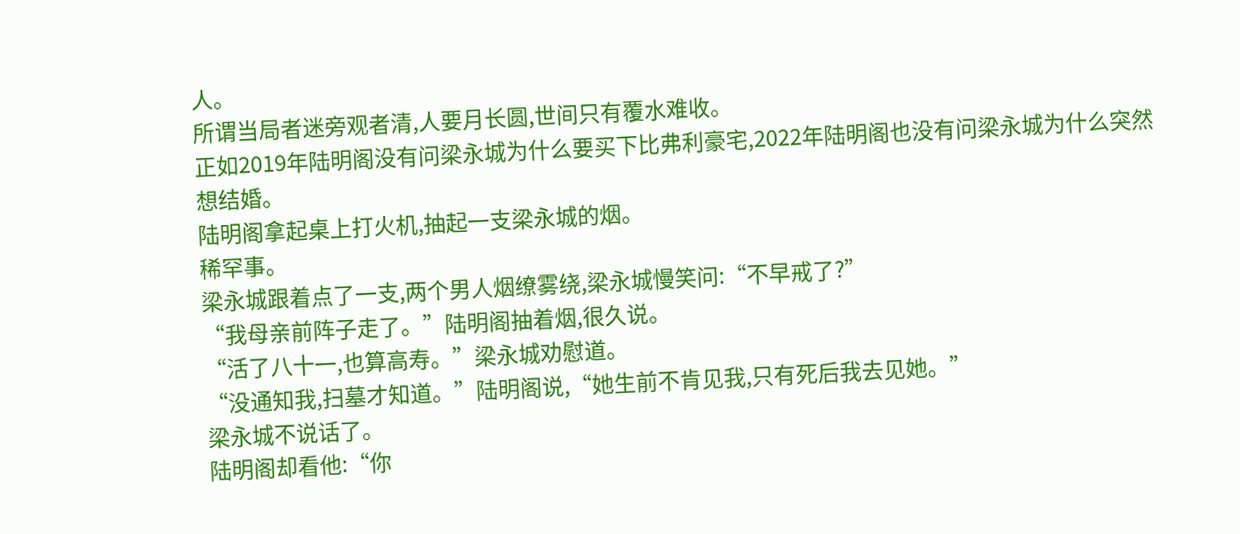人。
所谓当局者迷旁观者清,人要月长圆,世间只有覆水难收。
正如2019年陆明阁没有问梁永城为什么要买下比弗利豪宅,2022年陆明阁也没有问梁永城为什么突然想结婚。
陆明阁拿起桌上打火机,抽起一支梁永城的烟。
稀罕事。
梁永城跟着点了一支,两个男人烟缭雾绕,梁永城慢笑问:“不早戒了?”
“我母亲前阵子走了。”陆明阁抽着烟,很久说。
“活了八十一,也算高寿。”梁永城劝慰道。
“没通知我,扫墓才知道。”陆明阁说,“她生前不肯见我,只有死后我去见她。”
梁永城不说话了。
陆明阁却看他:“你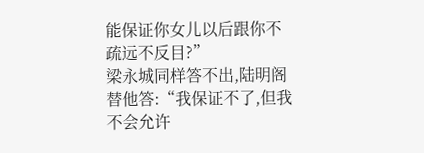能保证你女儿以后跟你不疏远不反目?”
梁永城同样答不出,陆明阁替他答:“我保证不了,但我不会允许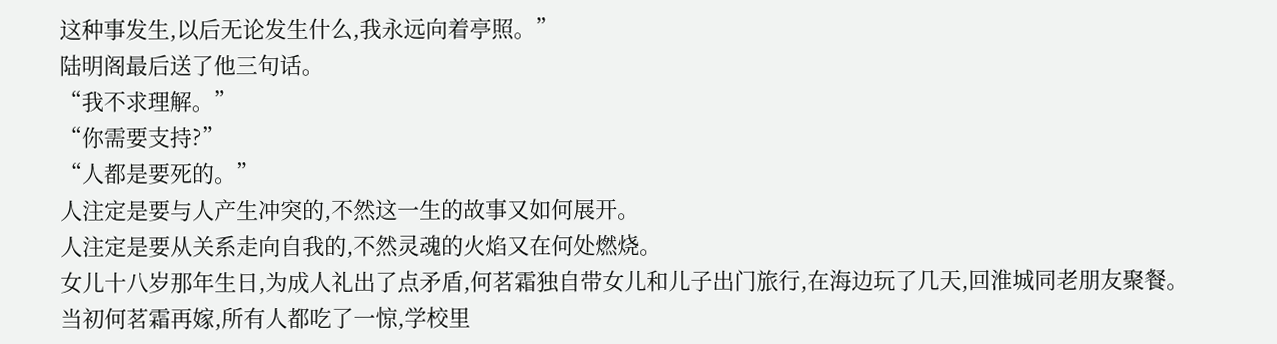这种事发生,以后无论发生什么,我永远向着亭照。”
陆明阁最后送了他三句话。
“我不求理解。”
“你需要支持?”
“人都是要死的。”
人注定是要与人产生冲突的,不然这一生的故事又如何展开。
人注定是要从关系走向自我的,不然灵魂的火焰又在何处燃烧。
女儿十八岁那年生日,为成人礼出了点矛盾,何茗霜独自带女儿和儿子出门旅行,在海边玩了几天,回淮城同老朋友聚餐。
当初何茗霜再嫁,所有人都吃了一惊,学校里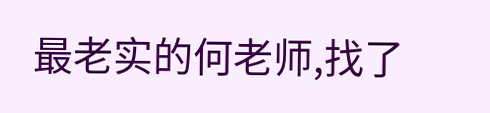最老实的何老师,找了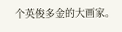个英俊多金的大画家。